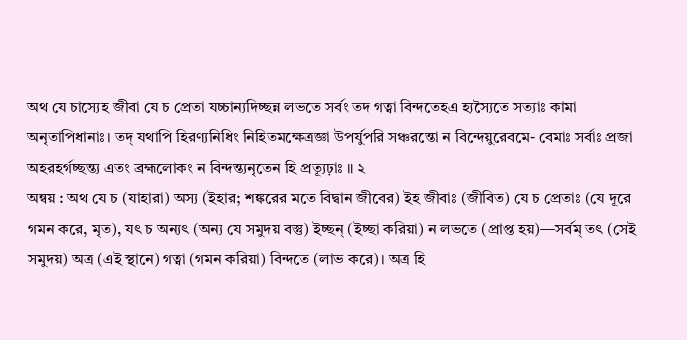অথ যে চাস্যেহ জীবা যে চ প্রেতা যচ্চান্যদিচ্ছন্ন লভতে সর্বং তদ গত্বা বিন্দতেহএ হ্যস্যৈতে সত্যাঃ কামা অনৃতাপিধানাঃ। তদ্ যথাপি হিরণ্যনিধিং নিহিতমক্ষেত্রজ্ঞা উপর্যুপরি সঞ্চরন্তো ন বিন্দেয়ুরেবমে- বেমাঃ সর্বাঃ প্রজা অহরহর্গচ্ছন্ত্য এতং ব্রহ্মলোকং ন বিন্দন্ত্যনৃতেন হি প্রত্যূঢ়াঃ ॥ ২
অন্বয় : অথ যে চ (যাহারা) অস্য (ইহার; শঙ্করের মতে বিদ্বান জীবের) ইহ জীবাঃ (জীবিত) যে চ প্রেতাঃ (যে দূরে গমন করে, মৃত), যৎ চ অন্যৎ (অন্য যে সমুদয় বস্তু) ইচ্ছন্ (ইচ্ছা করিয়া) ন লভতে (প্রাপ্ত হয়)—সর্বম্ তৎ (সেই সমুদয়) অত্র (এই স্থানে) গত্বা (গমন করিয়া) বিন্দতে (লাভ করে)। অত্র হি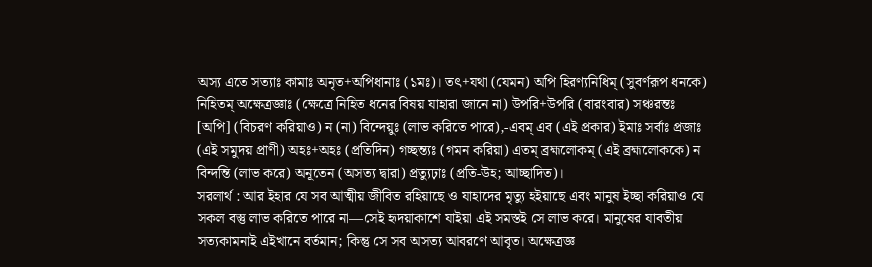অস্য এতে সত্যাঃ কামাঃ অনৃত+অপিধানাঃ (১মঃ)। তৎ+যথা (যেমন) অপি হিরণ্যনিধিম্ (সুবর্ণরূপ ধনকে) নিহিতম্ অক্ষেত্রজ্ঞাঃ (ক্ষেত্রে নিহিত ধনের বিষয় যাহারা জানে না) উপরি+উপরি (বারংবার) সঞ্চরন্তঃ [অপি] (বিচরণ করিয়াও) ন (না) বিন্দেয়ুঃ (লাভ করিতে পারে),-এবম্ এব (এই প্রকার) ইমাঃ সর্বাঃ প্রজাঃ (এই সমুদয় প্রাণী) অহঃ+অহঃ (প্রতিদিন) গচ্ছন্ত্যঃ (গমন করিয়া) এতম্ ব্রহ্মলোকম্ (এই ব্রহ্মলোককে) ন বিন্দন্তি (লাভ করে) অনূতেন (অসত্য দ্বারা) প্রত্যুঢ়াঃ (প্রতি-উহ; আচ্ছাদিত)।
সরলার্থ : আর ইহার যে সব আত্মীয় জীবিত রহিয়াছে ও যাহাদের মৃত্যু হইয়াছে এবং মানুষ ইচ্ছা করিয়াও যে সকল বস্তু লাভ করিতে পারে না—সেই হৃদয়াকাশে যাইয়া এই সমস্তই সে লাভ করে। মানুষের যাবতীয় সত্যকামনাই এইখানে বর্তমান; কিন্তু সে সব অসত্য আবরণে আবৃত। অক্ষেত্রজ্ঞ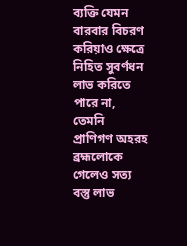ব্যক্তি যেমন বারবার বিচরণ করিয়াও ক্ষেত্রে নিহিত সুবর্ণধন লাভ করিতে পারে না, তেমনি প্রাণিগণ অহরহ ব্রহ্মলোকে গেলেও সত্য বস্তু লাভ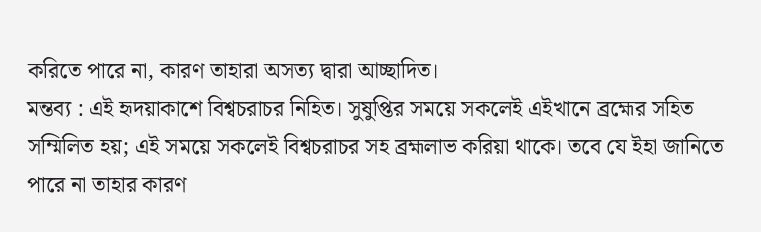করিতে পারে না, কারণ তাহারা অসত্য দ্বারা আচ্ছাদিত।
মন্তব্য : এই হৃদয়াকাশে বিশ্বচরাচর নিহিত। সুষুপ্তির সময়ে সকলেই এইখানে ব্রহ্মের সহিত সম্মিলিত হয়; এই সময়ে সকলেই বিশ্বচরাচর সহ ব্রহ্মলাভ করিয়া থাকে। তবে যে ইহা জানিতে পারে না তাহার কারণ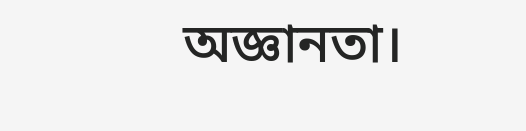অজ্ঞানতা।